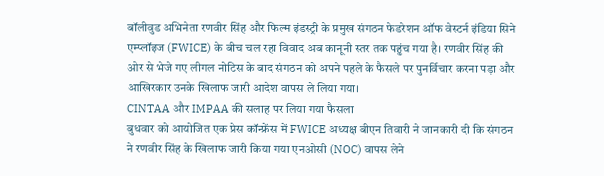बॉलीवुड अभिनेता रणवीर सिंह और फिल्म इंडस्ट्री के प्रमुख संगठन फेडरेशन ऑफ वेस्टर्न इंडिया सिने एम्प्लॉइज (FWICE) के बीच चल रहा विवाद अब कानूनी स्तर तक पहुंच गया है। रणवीर सिंह की ओर से भेजे गए लीगल नोटिस के बाद संगठन को अपने पहले के फैसले पर पुनर्विचार करना पड़ा और आखिरकार उनके खिलाफ जारी आदेश वापस ले लिया गया।
CINTAA और IMPAA की सलाह पर लिया गया फैसला
बुधवार को आयोजित एक प्रेस कॉन्फ्रेंस में FWICE अध्यक्ष बीएन तिवारी ने जानकारी दी कि संगठन ने रणवीर सिंह के खिलाफ जारी किया गया एनओसी (NOC) वापस लेने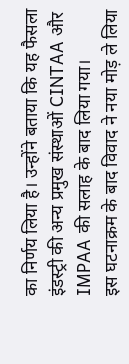का निर्णय लिया है। उन्होंने बताया कि यह फैसला इंडस्ट्री की अन्य प्रमुख संस्थाओं CINTAA और IMPAA की सलाह के बाद लिया गया।
इस घटनाक्रम के बाद विवाद ने नया मोड़ ले लिया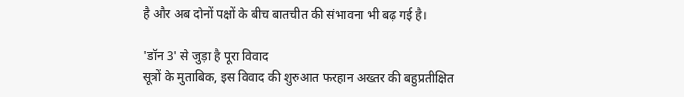है और अब दोनों पक्षों के बीच बातचीत की संभावना भी बढ़ गई है।

'डॉन 3' से जुड़ा है पूरा विवाद
सूत्रों के मुताबिक, इस विवाद की शुरुआत फरहान अख्तर की बहुप्रतीक्षित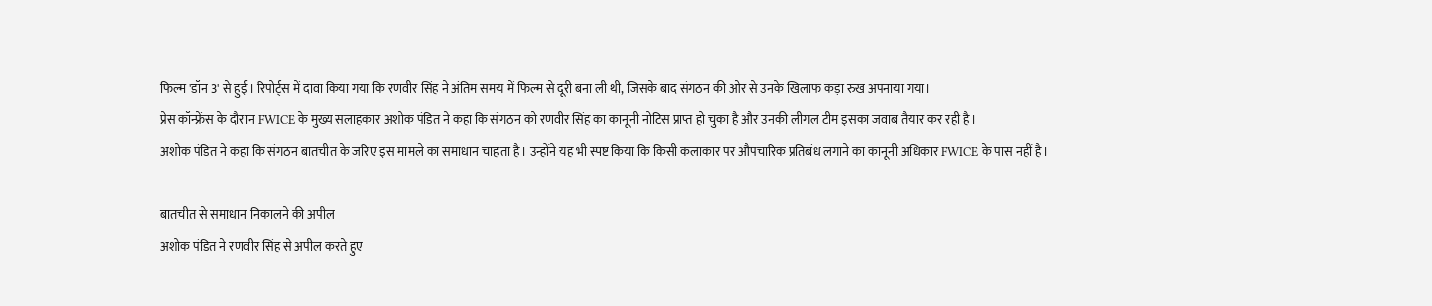फिल्म 'डॉन 3' से हुई। रिपोर्ट्स में दावा किया गया कि रणवीर सिंह ने अंतिम समय में फिल्म से दूरी बना ली थी, जिसके बाद संगठन की ओर से उनके खिलाफ कड़ा रुख अपनाया गया।
प्रेस कॉन्फ्रेंस के दौरान FWICE के मुख्य सलाहकार अशोक पंडित ने कहा कि संगठन को रणवीर सिंह का कानूनी नोटिस प्राप्त हो चुका है और उनकी लीगल टीम इसका जवाब तैयार कर रही है।
अशोक पंडित ने कहा कि संगठन बातचीत के जरिए इस मामले का समाधान चाहता है। उन्होंने यह भी स्पष्ट किया कि किसी कलाकार पर औपचारिक प्रतिबंध लगाने का कानूनी अधिकार FWICE के पास नहीं है।

बातचीत से समाधान निकालने की अपील
अशोक पंडित ने रणवीर सिंह से अपील करते हुए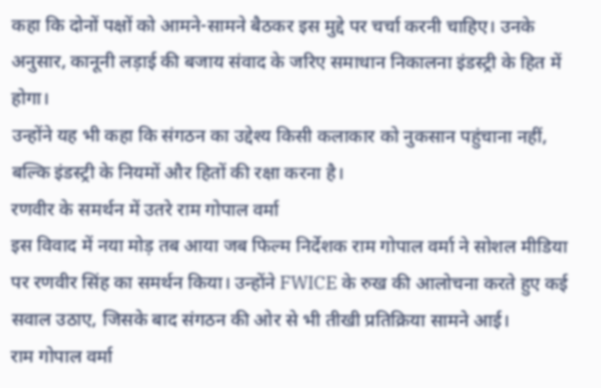कहा कि दोनों पक्षों को आमने-सामने बैठकर इस मुद्दे पर चर्चा करनी चाहिए। उनके अनुसार, कानूनी लड़ाई की बजाय संवाद के जरिए समाधान निकालना इंडस्ट्री के हित में होगा।
उन्होंने यह भी कहा कि संगठन का उद्देश्य किसी कलाकार को नुकसान पहुंचाना नहीं, बल्कि इंडस्ट्री के नियमों और हितों की रक्षा करना है।
रणवीर के समर्थन में उतरे राम गोपाल वर्मा
इस विवाद में नया मोड़ तब आया जब फिल्म निर्देशक राम गोपाल वर्मा ने सोशल मीडिया पर रणवीर सिंह का समर्थन किया। उन्होंने FWICE के रुख की आलोचना करते हुए कई सवाल उठाए, जिसके बाद संगठन की ओर से भी तीखी प्रतिक्रिया सामने आई।
राम गोपाल वर्मा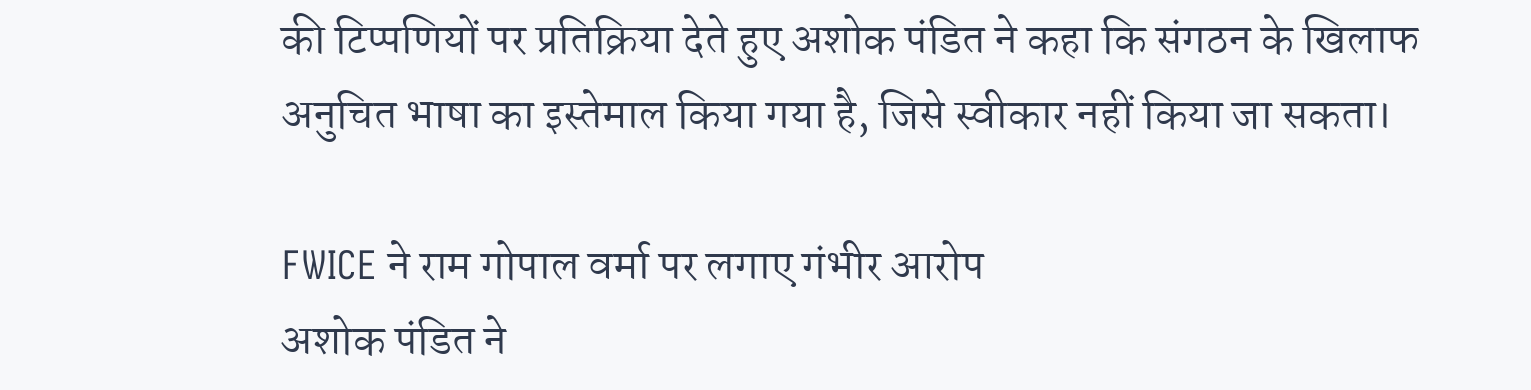की टिप्पणियों पर प्रतिक्रिया देते हुए अशोक पंडित ने कहा कि संगठन के खिलाफ अनुचित भाषा का इस्तेमाल किया गया है, जिसे स्वीकार नहीं किया जा सकता।

FWICE ने राम गोपाल वर्मा पर लगाए गंभीर आरोप
अशोक पंडित ने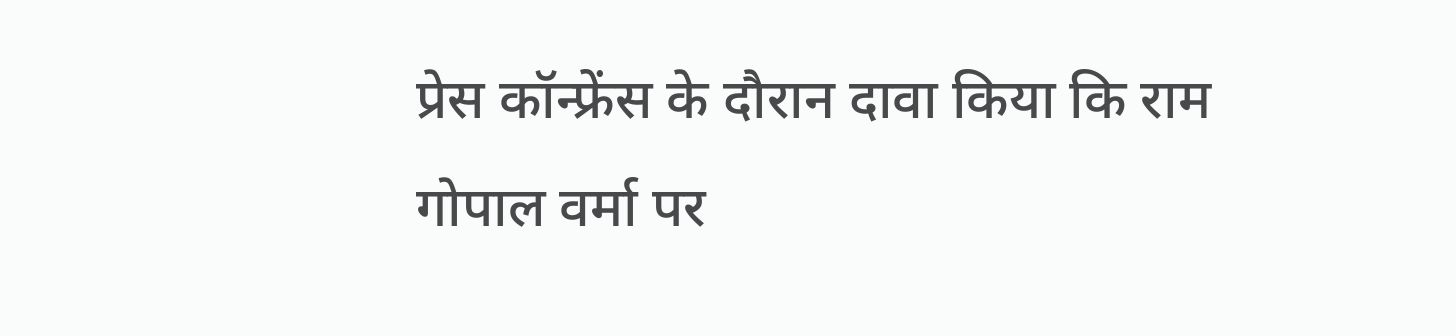प्रेस कॉन्फ्रेंस के दौरान दावा किया कि राम गोपाल वर्मा पर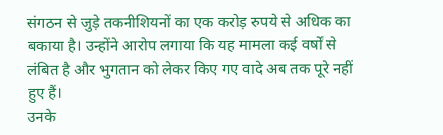संगठन से जुड़े तकनीशियनों का एक करोड़ रुपये से अधिक का बकाया है। उन्होंने आरोप लगाया कि यह मामला कई वर्षों से लंबित है और भुगतान को लेकर किए गए वादे अब तक पूरे नहीं हुए हैं।
उनके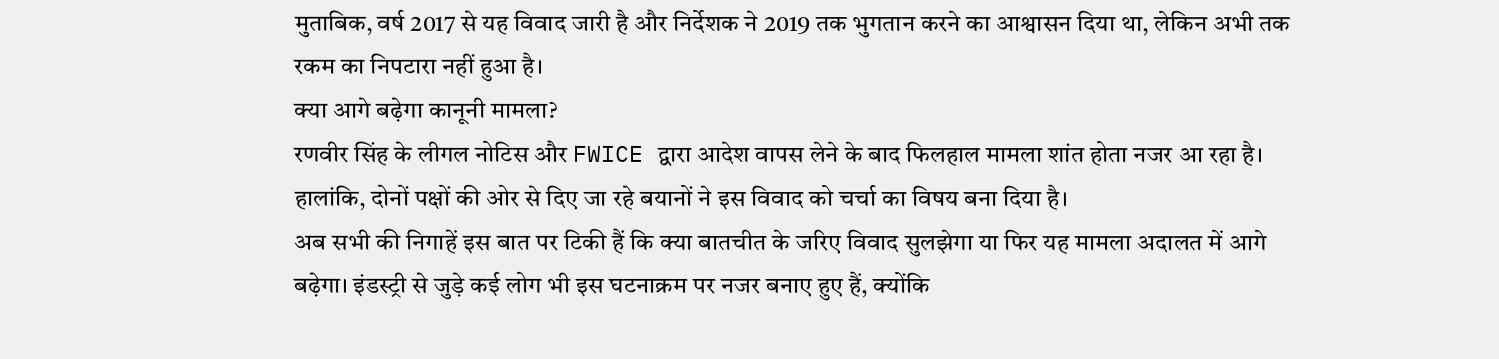मुताबिक, वर्ष 2017 से यह विवाद जारी है और निर्देशक ने 2019 तक भुगतान करने का आश्वासन दिया था, लेकिन अभी तक रकम का निपटारा नहीं हुआ है।
क्या आगे बढ़ेगा कानूनी मामला?
रणवीर सिंह के लीगल नोटिस और FWICE द्वारा आदेश वापस लेने के बाद फिलहाल मामला शांत होता नजर आ रहा है। हालांकि, दोनों पक्षों की ओर से दिए जा रहे बयानों ने इस विवाद को चर्चा का विषय बना दिया है।
अब सभी की निगाहें इस बात पर टिकी हैं कि क्या बातचीत के जरिए विवाद सुलझेगा या फिर यह मामला अदालत में आगे बढ़ेगा। इंडस्ट्री से जुड़े कई लोग भी इस घटनाक्रम पर नजर बनाए हुए हैं, क्योंकि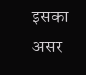इसका असर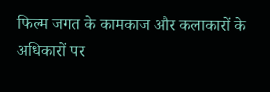फिल्म जगत के कामकाज और कलाकारों के अधिकारों पर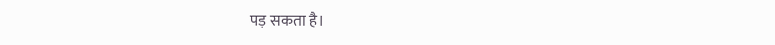पड़ सकता है।